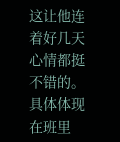这让他连着好几天心情都挺不错的。
具体体现在班里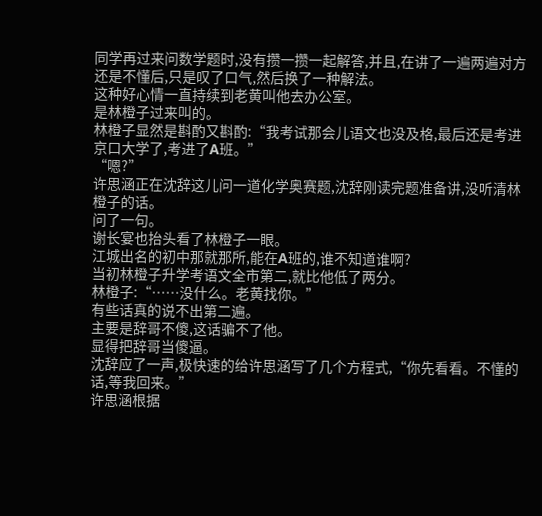同学再过来问数学题时,没有攒一攒一起解答,并且,在讲了一遍两遍对方还是不懂后,只是叹了口气,然后换了一种解法。
这种好心情一直持续到老黄叫他去办公室。
是林橙子过来叫的。
林橙子显然是斟酌又斟酌:“我考试那会儿语文也没及格,最后还是考进京口大学了,考进了A班。”
“嗯?”
许思涵正在沈辞这儿问一道化学奥赛题,沈辞刚读完题准备讲,没听清林橙子的话。
问了一句。
谢长宴也抬头看了林橙子一眼。
江城出名的初中那就那所,能在A班的,谁不知道谁啊?
当初林橙子升学考语文全市第二,就比他低了两分。
林橙子:“……没什么。老黄找你。”
有些话真的说不出第二遍。
主要是辞哥不傻,这话骗不了他。
显得把辞哥当傻逼。
沈辞应了一声,极快速的给许思涵写了几个方程式,“你先看看。不懂的话,等我回来。”
许思涵根据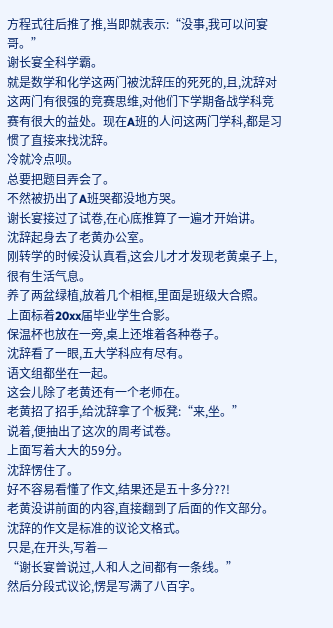方程式往后推了推,当即就表示:“没事,我可以问宴哥。”
谢长宴全科学霸。
就是数学和化学这两门被沈辞压的死死的,且,沈辞对这两门有很强的竞赛思维,对他们下学期备战学科竞赛有很大的益处。现在A班的人问这两门学科,都是习惯了直接来找沈辞。
冷就冷点呗。
总要把题目弄会了。
不然被扔出了A班哭都没地方哭。
谢长宴接过了试卷,在心底推算了一遍才开始讲。
沈辞起身去了老黄办公室。
刚转学的时候没认真看,这会儿才才发现老黄桌子上,很有生活气息。
养了两盆绿植,放着几个相框,里面是班级大合照。
上面标着20xx届毕业学生合影。
保温杯也放在一旁,桌上还堆着各种卷子。
沈辞看了一眼,五大学科应有尽有。
语文组都坐在一起。
这会儿除了老黄还有一个老师在。
老黄招了招手,给沈辞拿了个板凳:“来,坐。”
说着,便抽出了这次的周考试卷。
上面写着大大的59分。
沈辞愣住了。
好不容易看懂了作文,结果还是五十多分??!
老黄没讲前面的内容,直接翻到了后面的作文部分。
沈辞的作文是标准的议论文格式。
只是,在开头,写着—
“谢长宴曾说过,人和人之间都有一条线。”
然后分段式议论,愣是写满了八百字。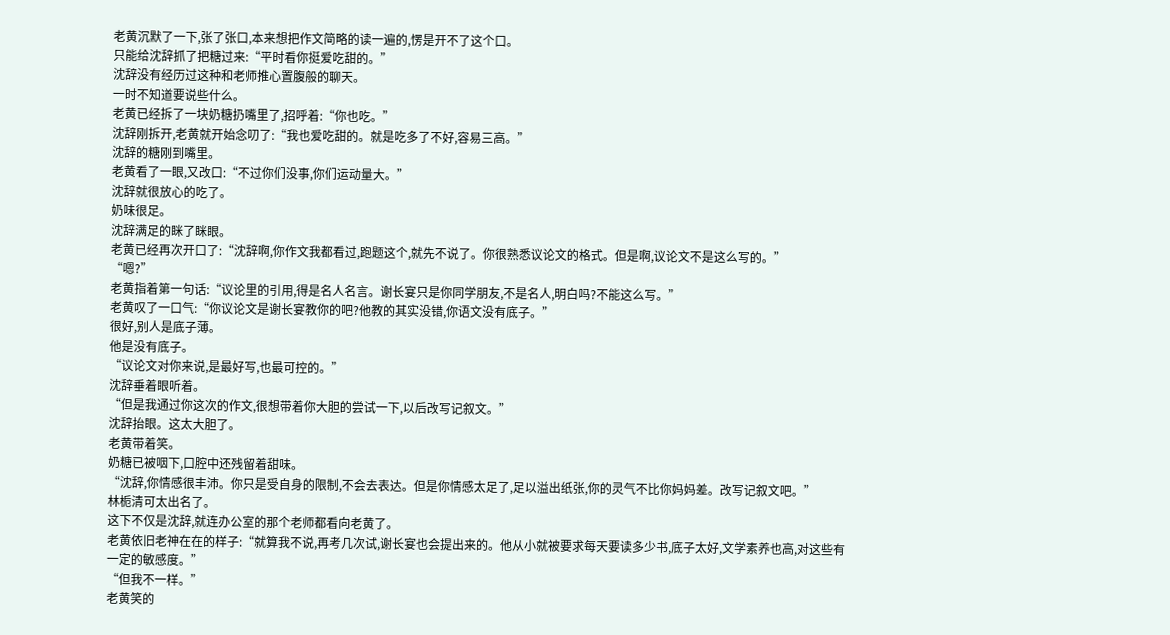老黄沉默了一下,张了张口,本来想把作文简略的读一遍的,愣是开不了这个口。
只能给沈辞抓了把糖过来:“平时看你挺爱吃甜的。”
沈辞没有经历过这种和老师推心置腹般的聊天。
一时不知道要说些什么。
老黄已经拆了一块奶糖扔嘴里了,招呼着:“你也吃。”
沈辞刚拆开,老黄就开始念叨了:“我也爱吃甜的。就是吃多了不好,容易三高。”
沈辞的糖刚到嘴里。
老黄看了一眼,又改口:“不过你们没事,你们运动量大。”
沈辞就很放心的吃了。
奶味很足。
沈辞满足的眯了眯眼。
老黄已经再次开口了:“沈辞啊,你作文我都看过,跑题这个,就先不说了。你很熟悉议论文的格式。但是啊,议论文不是这么写的。”
“嗯?”
老黄指着第一句话:“议论里的引用,得是名人名言。谢长宴只是你同学朋友,不是名人,明白吗?不能这么写。”
老黄叹了一口气:“你议论文是谢长宴教你的吧?他教的其实没错,你语文没有底子。”
很好,别人是底子薄。
他是没有底子。
“议论文对你来说,是最好写,也最可控的。”
沈辞垂着眼听着。
“但是我通过你这次的作文,很想带着你大胆的尝试一下,以后改写记叙文。”
沈辞抬眼。这太大胆了。
老黄带着笑。
奶糖已被咽下,口腔中还残留着甜味。
“沈辞,你情感很丰沛。你只是受自身的限制,不会去表达。但是你情感太足了,足以溢出纸张,你的灵气不比你妈妈差。改写记叙文吧。”
林栀清可太出名了。
这下不仅是沈辞,就连办公室的那个老师都看向老黄了。
老黄依旧老神在在的样子:“就算我不说,再考几次试,谢长宴也会提出来的。他从小就被要求每天要读多少书,底子太好,文学素养也高,对这些有一定的敏感度。”
“但我不一样。”
老黄笑的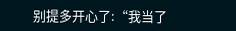别提多开心了:“我当了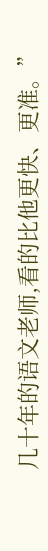几十年的语文老师,看的比他更快、更准。”